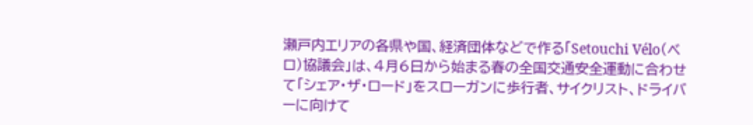瀬戸内エリアの各県や国、経済団体などで作る「Setouchi Vélo(ベロ)協議会」は、4月6日から始まる春の全国交通安全運動に合わせて「シェア・ザ・ロード」をスローガンに歩行者、サイクリスト、ドライバーに向けて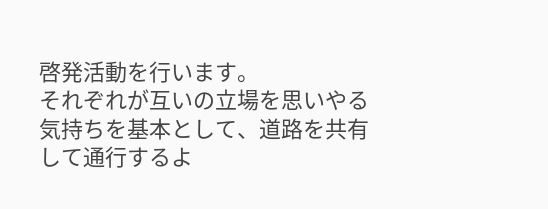啓発活動を行います。
それぞれが互いの立場を思いやる気持ちを基本として、道路を共有して通行するよ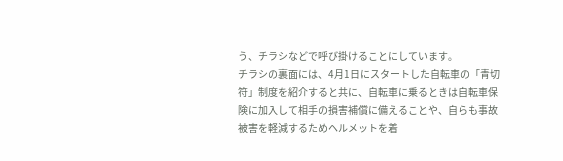う、チラシなどで呼び掛けることにしています。
チラシの裏面には、4月1日にスタートした自転車の「青切符」制度を紹介すると共に、自転車に乗るときは自転車保険に加入して相手の損害補償に備えることや、自らも事故被害を軽減するためヘルメットを着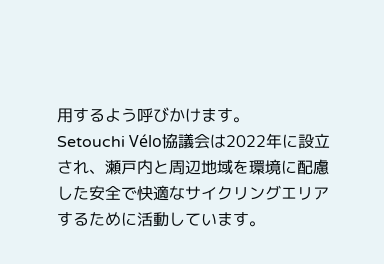用するよう呼びかけます。
Setouchi Vélo協議会は2022年に設立され、瀬戸内と周辺地域を環境に配慮した安全で快適なサイクリングエリアするために活動しています。